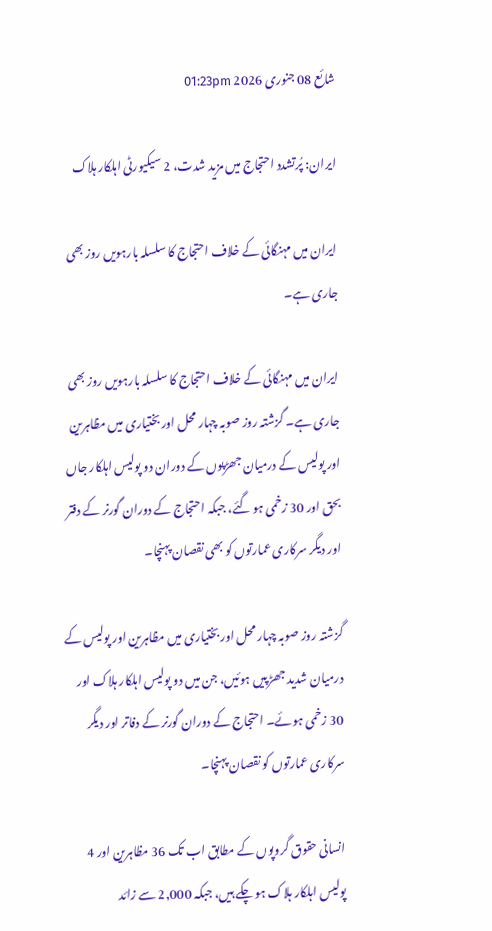شائع 08 جنوری 2026 01:23pm

ایران: پُرتشدد احتجاج میں مزید شدت، 2 سیکیورٹی اہلکار ہلاک

ایران میں مہنگائی کے خلاف احتجاج کا سلسلہ بارہویں روز بھی جاری ہے۔

ایران میں مہنگائی کے خلاف احتجاج کا سلسلہ بارہویں روز بھی جاری ہے۔ گزشتہ روز صوبہ چہار محل اور بختیاری میں مظاہرین اور پولیس کے درمیان جھڑپوں کے دوران دو پولیس اہلکار جاں بحق اور 30 زخمی ہو گئے، جبکہ احتجاج کے دوران گورنر کے دفتر اور دیگر سرکاری عمارتوں کو بھی نقصان پہنچا۔

گزشتہ روز صوبہ چہار محل اور بختیاری میں مظاہرین اور پولیس کے درمیان شدید جھڑپیں ہوئیں، جن میں دو پولیس اہلکار ہلاک اور 30 زخمی ہوئے۔ احتجاج کے دوران گورنر کے دفاتر اور دیگر سرکاری عمارتوں کو نقصان پہنچا۔

انسانی حقوق گروپوں کے مطابق اب تک 36 مظاہرین اور 4 پولیس اہلکار ہلاک ہو چکے ہیں، جبکہ 2,000 سے زائد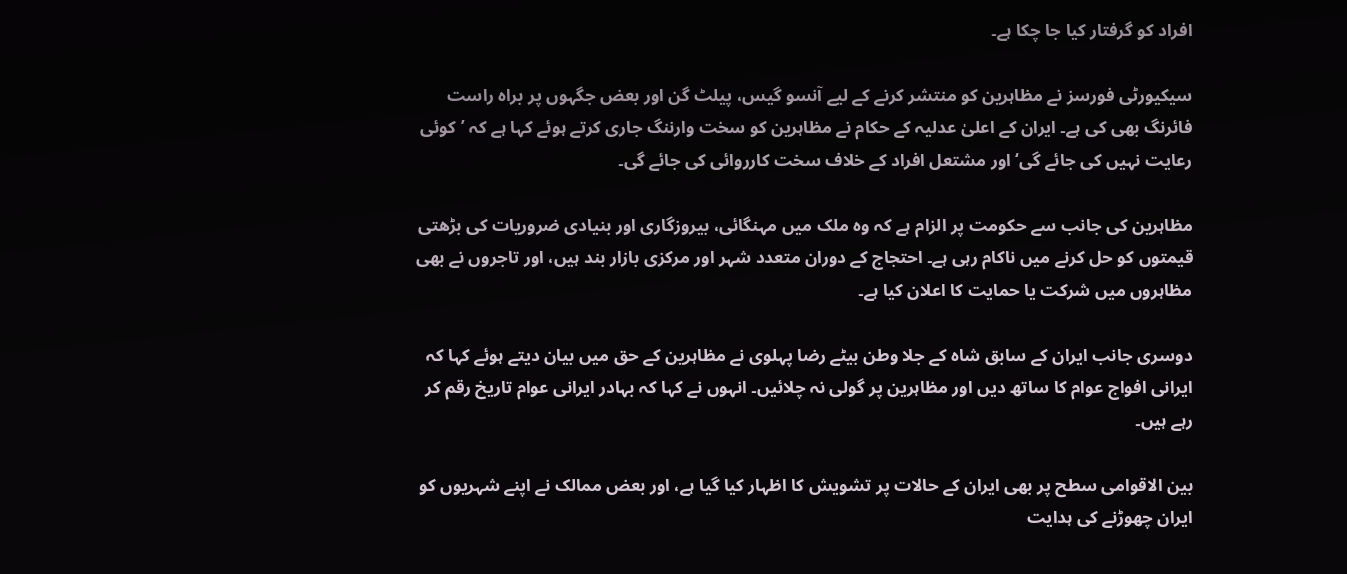افراد کو گرفتار کیا جا چکا ہے۔

سیکیورٹی فورسز نے مظاہرین کو منتشر کرنے کے لیے آنسو گیس، پیلٹ گن اور بعض جگہوں پر براہ راست فائرنگ بھی کی ہے۔ ایران کے اعلیٰ عدلیہ کے حکام نے مظاہرین کو سخت وارننگ جاری کرتے ہوئے کہا ہے کہ ’کوئی رعایت نہیں کی جائے گی‘ اور مشتعل افراد کے خلاف سخت کارروائی کی جائے گی۔

مظاہرین کی جانب سے حکومت پر الزام ہے کہ وہ ملک میں مہنگائی، بیروزگاری اور بنیادی ضروریات کی بڑھتی قیمتوں کو حل کرنے میں ناکام رہی ہے۔ احتجاج کے دوران متعدد شہر اور مرکزی بازار بند ہیں، اور تاجروں نے بھی مظاہروں میں شرکت یا حمایت کا اعلان کیا ہے۔

دوسری جانب ایران کے سابق شاہ کے جلا وطن بیٹے رضا پہلوی نے مظاہرین کے حق میں بیان دیتے ہوئے کہا کہ ایرانی افواج عوام کا ساتھ دیں اور مظاہرین پر گولی نہ چلائیں۔ انہوں نے کہا کہ بہادر ایرانی عوام تاریخ رقم کر رہے ہیں۔

بین الاقوامی سطح پر بھی ایران کے حالات پر تشویش کا اظہار کیا گیا ہے، اور بعض ممالک نے اپنے شہریوں کو ایران چھوڑنے کی ہدایت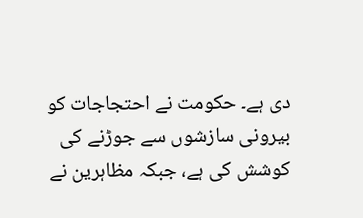دی ہے۔ حکومت نے احتجاجات کو بیرونی سازشوں سے جوڑنے کی کوشش کی ہے، جبکہ مظاہرین نے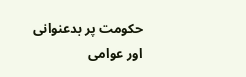حکومت پر بدعنوانی اور عوامی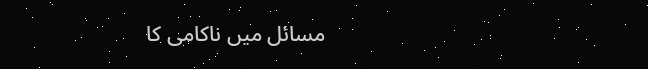مسائل میں ناکامی کا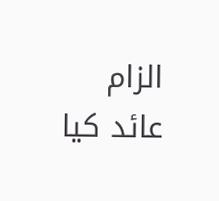الزام عائد کیا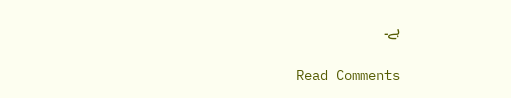ہے۔

Read Comments